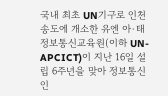국내 최초 UN기구로 인천 송도에 개소한 유엔 아·태 정보통신교육원(이하 UN-APCICT)이 지난 16일 설립 6주년을 맞아 정보통신 인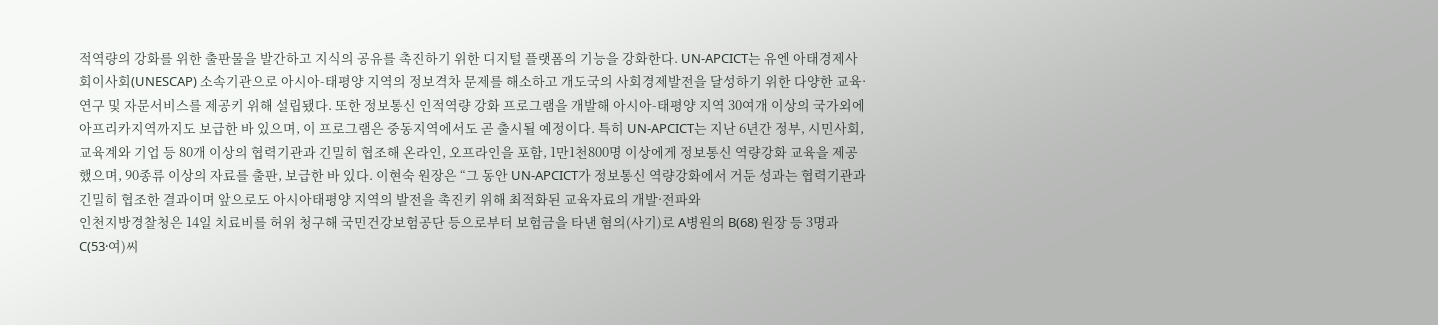적역량의 강화를 위한 출판물을 발간하고 지식의 공유를 촉진하기 위한 디지털 플랫폼의 기능을 강화한다. UN-APCICT는 유엔 아태경제사회이사회(UNESCAP) 소속기관으로 아시아-태평양 지역의 정보격차 문제를 해소하고 개도국의 사회경제발전을 달성하기 위한 다양한 교육·연구 및 자문서비스를 제공키 위해 설립됐다. 또한 정보통신 인적역량 강화 프로그램을 개발해 아시아-태평양 지역 30여개 이상의 국가외에 아프리카지역까지도 보급한 바 있으며, 이 프로그램은 중동지역에서도 곧 출시될 예정이다. 특히 UN-APCICT는 지난 6년간 정부, 시민사회, 교육계와 기업 등 80개 이상의 협력기관과 긴밀히 협조해 온라인, 오프라인을 포함, 1만1천800명 이상에게 정보통신 역량강화 교육을 제공했으며, 90종류 이상의 자료를 출판, 보급한 바 있다. 이현숙 원장은 “그 동안 UN-APCICT가 정보통신 역량강화에서 거둔 성과는 협력기관과 긴밀히 협조한 결과이며 앞으로도 아시아태평양 지역의 발전을 촉진키 위해 최적화된 교육자료의 개발·전파와
인천지방경찰청은 14일 치료비를 허위 청구해 국민건강보험공단 등으로부터 보험금을 타낸 혐의(사기)로 A병원의 B(68) 원장 등 3명과 C(53·여)씨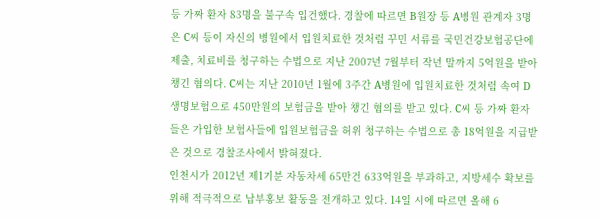등 가짜 환자 83명을 불구속 입건했다. 경찰에 따르면 B원장 등 A병원 관계자 3명은 C씨 등이 자신의 병원에서 입원치료한 것처럼 꾸민 서류를 국민건강보험공단에 제출, 치료비를 청구하는 수법으로 지난 2007년 7월부터 작년 말까지 5억원을 받아 챙긴 혐의다. C씨는 지난 2010년 1월에 3주간 A병원에 입원치료한 것처럼 속여 D생명보험으로 450만원의 보험금을 받아 챙긴 혐의를 받고 있다. C씨 등 가짜 환자들은 가입한 보험사들에 입원보험금을 허위 청구하는 수법으로 총 18억원을 지급받은 것으로 경찰조사에서 밝혀졌다.
인천시가 2012년 제1기분 자동차세 65만건 633억원을 부과하고, 지방세수 확보를 위해 적극적으로 납부홍보 활동을 전개하고 있다. 14일 시에 따르면 올해 6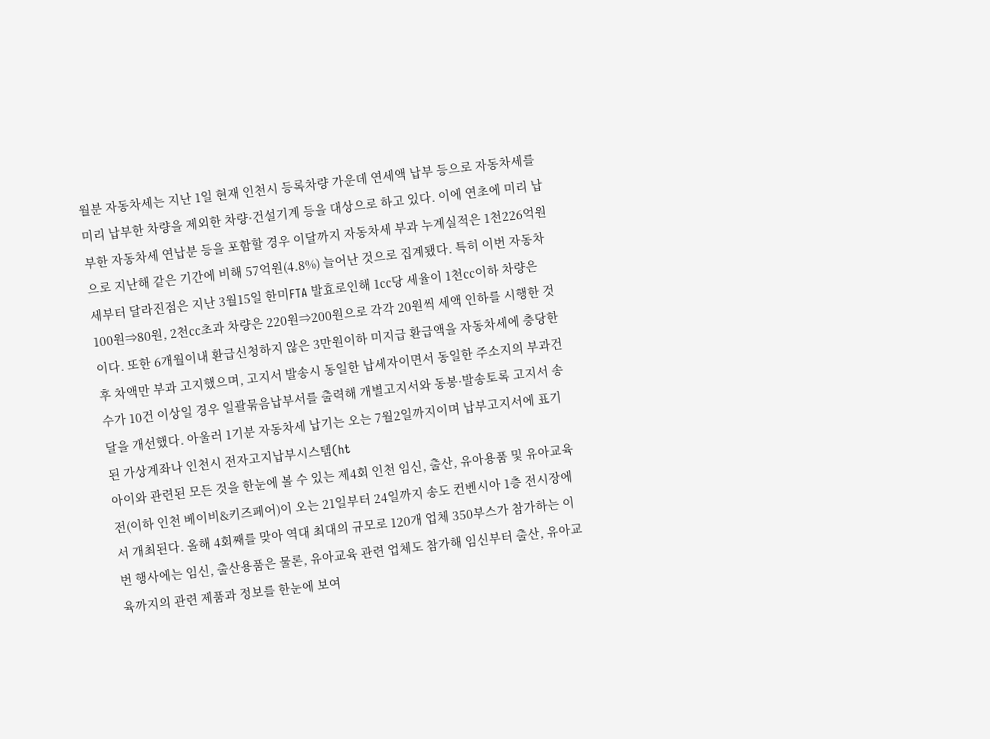월분 자동차세는 지난 1일 현재 인천시 등록차량 가운데 연세액 납부 등으로 자동차세를 미리 납부한 차량을 제외한 차량·건설기계 등을 대상으로 하고 있다. 이에 연초에 미리 납부한 자동차세 연납분 등을 포함할 경우 이달까지 자동차세 부과 누계실적은 1천226억원으로 지난해 같은 기간에 비해 57억원(4.8%) 늘어난 것으로 집계됐다. 특히 이번 자동차세부터 달라진점은 지난 3월15일 한미FTA 발효로인해 1㏄당 세율이 1천㏄이하 차량은 100원⇒80원, 2천㏄초과 차량은 220원⇒200원으로 각각 20원씩 세액 인하를 시행한 것이다. 또한 6개월이내 환급신청하지 않은 3만원이하 미지급 환급액을 자동차세에 충당한 후 차액만 부과 고지했으며, 고지서 발송시 동일한 납세자이면서 동일한 주소지의 부과건수가 10건 이상일 경우 일괄묶음납부서를 출력해 개별고지서와 동봉·발송토록 고지서 송달을 개선했다. 아울러 1기분 자동차세 납기는 오는 7월2일까지이며 납부고지서에 표기된 가상계좌나 인천시 전자고지납부시스템(ht
아이와 관련된 모든 것을 한눈에 볼 수 있는 제4회 인천 임신, 출산, 유아용품 및 유아교육전(이하 인천 베이비&키즈페어)이 오는 21일부터 24일까지 송도 컨벤시아 1층 전시장에서 개최된다. 올해 4회째를 맞아 역대 최대의 규모로 120개 업체 350부스가 참가하는 이번 행사에는 임신, 출산용품은 물론, 유아교육 관련 업체도 참가해 임신부터 출산, 유아교육까지의 관련 제품과 정보를 한눈에 보여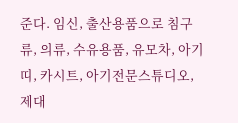준다. 임신, 출산용품으로 침구류, 의류, 수유용품, 유모차, 아기띠, 카시트, 아기전문스튜디오, 제대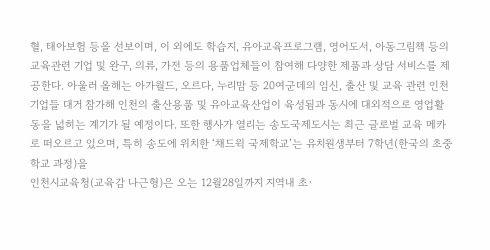혈, 태아보험 등을 선보이며, 이 외에도 학습지, 유아교육프로그램, 영어도서, 아동그림책 등의 교육관련 기업 및 완구, 의류, 가전 등의 용품업체들이 참여해 다양한 제품과 상담 서비스를 제공한다. 아울러 올해는 아가월드, 오르다, 누리맘 등 20여군데의 임신, 출산 및 교육 관련 인천기업들 대거 참가해 인천의 출산용품 및 유아교육산업이 육성됨과 동시에 대외적으로 영업활동을 넓히는 계기가 될 예정이다. 또한 행사가 열리는 송도국제도시는 최근 글로벌 교육 메카로 떠오르고 있으며, 특히 송도에 위치한 ‘채드윅 국제학교’는 유치원생부터 7학년(한국의 초중학교 과정)을
인천시교육청(교육감 나근형)은 오는 12월28일까지 지역내 초·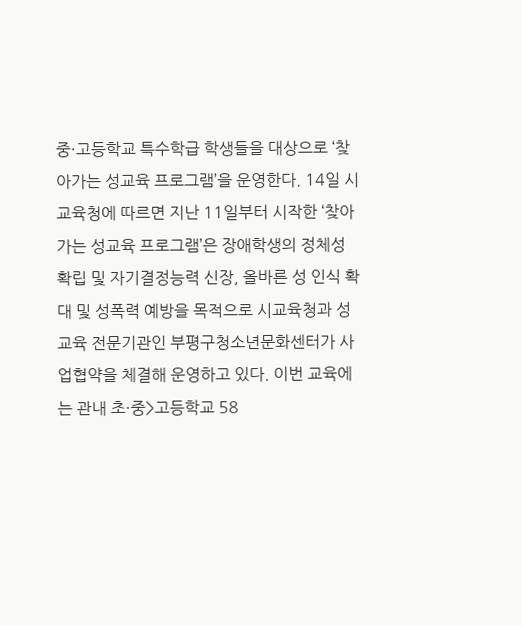중·고등학교 특수학급 학생들을 대상으로 ‘찾아가는 성교육 프로그램’을 운영한다. 14일 시교육청에 따르면 지난 11일부터 시작한 ‘찾아가는 성교육 프로그램’은 장애학생의 정체성 확립 및 자기결정능력 신장, 올바른 성 인식 확대 및 성폭력 예방을 목적으로 시교육청과 성교육 전문기관인 부평구청소년문화센터가 사업협약을 체결해 운영하고 있다. 이번 교육에는 관내 초·중>고등학교 58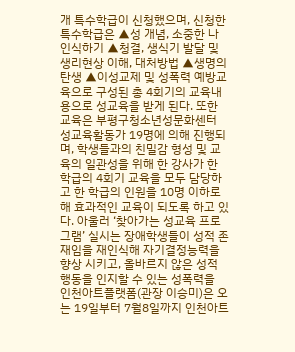개 특수학급이 신청했으며, 신청한 특수학급은 ▲성 개념, 소중한 나 인식하기 ▲청결, 생식기 발달 및 생리현상 이해, 대처방법 ▲생명의 탄생 ▲이성교제 및 성폭력 예방교육으로 구성된 총 4회기의 교육내용으로 성교육을 받게 된다. 또한 교육은 부평구청소년성문화센터 성교육활동가 19명에 의해 진행되며, 학생들과의 친밀감 형성 및 교육의 일관성을 위해 한 강사가 한 학급의 4회기 교육을 모두 담당하고 한 학급의 인원을 10명 이하로 해 효과적인 교육이 되도록 하고 있다. 아울러 ‘찾아가는 성교육 프로그램’ 실시는 장애학생들이 성적 존재임을 재인식해 자기결정능력을 향상 시키고, 올바르지 않은 성적 행동을 인지할 수 있는 성폭력을
인천아트플랫폼(관장 이승미)은 오는 19일부터 7월8일까지 인천아트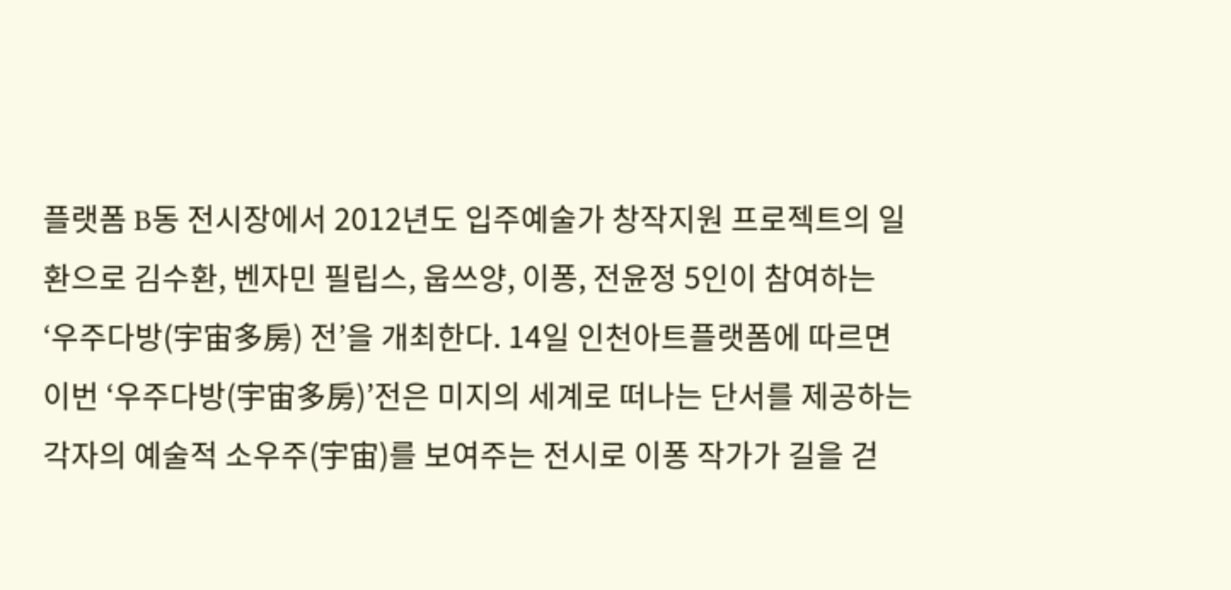플랫폼 B동 전시장에서 2012년도 입주예술가 창작지원 프로젝트의 일환으로 김수환, 벤자민 필립스, 웁쓰양, 이퐁, 전윤정 5인이 참여하는 ‘우주다방(宇宙多房) 전’을 개최한다. 14일 인천아트플랫폼에 따르면 이번 ‘우주다방(宇宙多房)’전은 미지의 세계로 떠나는 단서를 제공하는 각자의 예술적 소우주(宇宙)를 보여주는 전시로 이퐁 작가가 길을 걷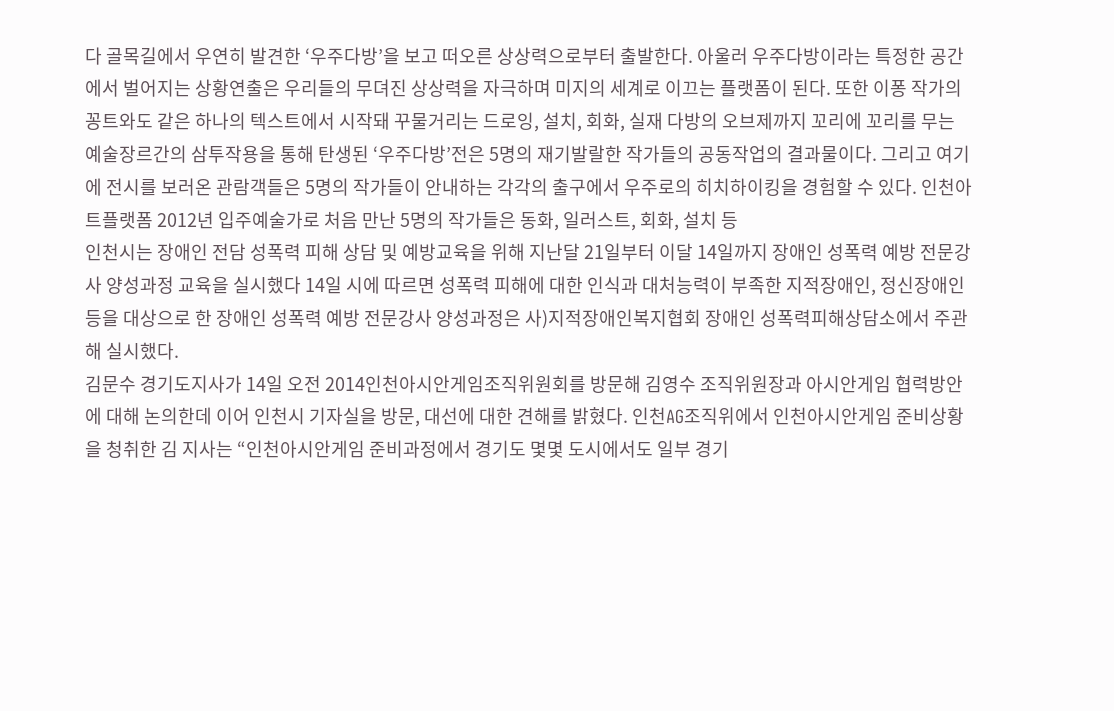다 골목길에서 우연히 발견한 ‘우주다방’을 보고 떠오른 상상력으로부터 출발한다. 아울러 우주다방이라는 특정한 공간에서 벌어지는 상황연출은 우리들의 무뎌진 상상력을 자극하며 미지의 세계로 이끄는 플랫폼이 된다. 또한 이퐁 작가의 꽁트와도 같은 하나의 텍스트에서 시작돼 꾸물거리는 드로잉, 설치, 회화, 실재 다방의 오브제까지 꼬리에 꼬리를 무는 예술장르간의 삼투작용을 통해 탄생된 ‘우주다방’전은 5명의 재기발랄한 작가들의 공동작업의 결과물이다. 그리고 여기에 전시를 보러온 관람객들은 5명의 작가들이 안내하는 각각의 출구에서 우주로의 히치하이킹을 경험할 수 있다. 인천아트플랫폼 2012년 입주예술가로 처음 만난 5명의 작가들은 동화, 일러스트, 회화, 설치 등
인천시는 장애인 전담 성폭력 피해 상담 및 예방교육을 위해 지난달 21일부터 이달 14일까지 장애인 성폭력 예방 전문강사 양성과정 교육을 실시했다 14일 시에 따르면 성폭력 피해에 대한 인식과 대처능력이 부족한 지적장애인, 정신장애인 등을 대상으로 한 장애인 성폭력 예방 전문강사 양성과정은 사)지적장애인복지협회 장애인 성폭력피해상담소에서 주관해 실시했다.
김문수 경기도지사가 14일 오전 2014인천아시안게임조직위원회를 방문해 김영수 조직위원장과 아시안게임 협력방안에 대해 논의한데 이어 인천시 기자실을 방문, 대선에 대한 견해를 밝혔다. 인천AG조직위에서 인천아시안게임 준비상황을 청취한 김 지사는 “인천아시안게임 준비과정에서 경기도 몇몇 도시에서도 일부 경기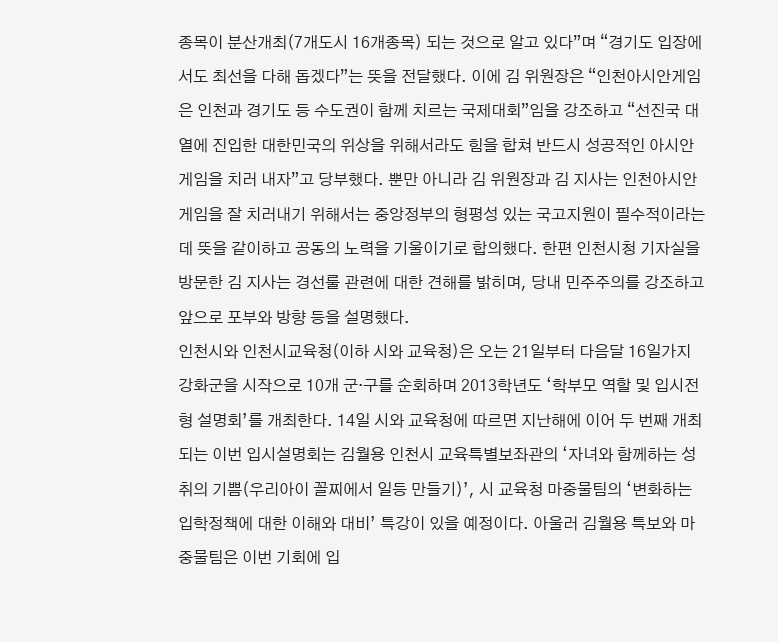종목이 분산개최(7개도시 16개종목) 되는 것으로 알고 있다”며 “경기도 입장에서도 최선을 다해 돕겠다”는 뜻을 전달했다. 이에 김 위원장은 “인천아시안게임은 인천과 경기도 등 수도권이 함께 치르는 국제대회”임을 강조하고 “선진국 대열에 진입한 대한민국의 위상을 위해서라도 힘을 합쳐 반드시 성공적인 아시안게임을 치러 내자”고 당부했다. 뿐만 아니라 김 위원장과 김 지사는 인천아시안게임을 잘 치러내기 위해서는 중앙정부의 형평성 있는 국고지원이 필수적이라는데 뜻을 같이하고 공동의 노력을 기울이기로 합의했다. 한편 인천시청 기자실을 방문한 김 지사는 경선룰 관련에 대한 견해를 밝히며, 당내 민주주의를 강조하고 앞으로 포부와 방향 등을 설명했다.
인천시와 인천시교육청(이하 시와 교육청)은 오는 21일부터 다음달 16일가지 강화군을 시작으로 10개 군·구를 순회하며 2013학년도 ‘학부모 역할 및 입시전형 설명회’를 개최한다. 14일 시와 교육청에 따르면 지난해에 이어 두 번째 개최되는 이번 입시설명회는 김월용 인천시 교육특별보좌관의 ‘자녀와 함께하는 성취의 기쁨(우리아이 꼴찌에서 일등 만들기)’, 시 교육청 마중물팀의 ‘변화하는 입학정책에 대한 이해와 대비’ 특강이 있을 예정이다. 아울러 김월용 특보와 마중물팀은 이번 기회에 입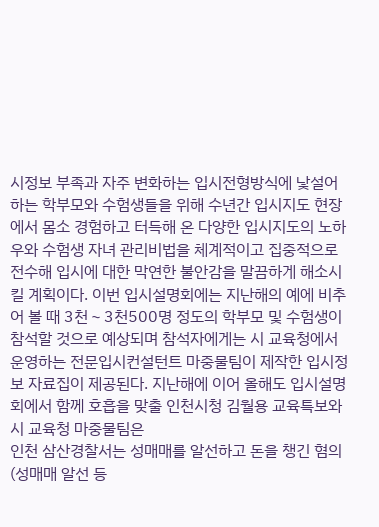시정보 부족과 자주 변화하는 입시전형방식에 낯설어 하는 학부모와 수험생들을 위해 수년간 입시지도 현장에서 몸소 경험하고 터득해 온 다양한 입시지도의 노하우와 수험생 자녀 관리비법을 체계적이고 집중적으로 전수해 입시에 대한 막연한 불안감을 말끔하게 해소시킬 계획이다. 이번 입시설명회에는 지난해의 예에 비추어 볼 때 3천∼3천500명 정도의 학부모 및 수험생이 참석할 것으로 예상되며 참석자에게는 시 교육청에서 운영하는 전문입시컨설턴트 마중물팀이 제작한 입시정보 자료집이 제공된다. 지난해에 이어 올해도 입시설명회에서 함께 호흡을 맞출 인천시청 김월용 교육특보와 시 교육청 마중물팀은
인천 삼산경찰서는 성매매를 알선하고 돈을 챙긴 혐의(성매매 알선 등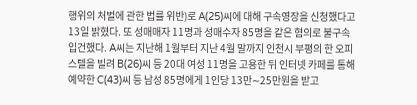행위의 처벌에 관한 법률 위반)로 A(25)씨에 대해 구속영장을 신청했다고 13일 밝혔다. 또 성매매자 11명과 성매수자 85명을 같은 혐의로 불구속 입건했다. A씨는 지난해 1월부터 지난 4월 말까지 인천시 부평의 한 오피스텔을 빌려 B(26)씨 등 20대 여성 11명을 고용한 뒤 인터넷 카페를 통해 예약한 C(43)씨 등 남성 85명에게 1인당 13만∼25만원을 받고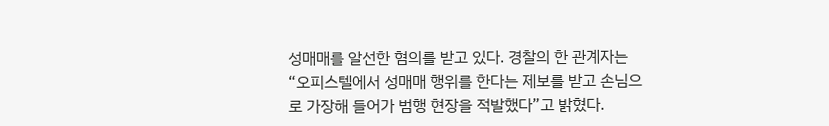성매매를 알선한 혐의를 받고 있다. 경찰의 한 관계자는 “오피스텔에서 성매매 행위를 한다는 제보를 받고 손님으로 가장해 들어가 범행 현장을 적발했다”고 밝혔다.